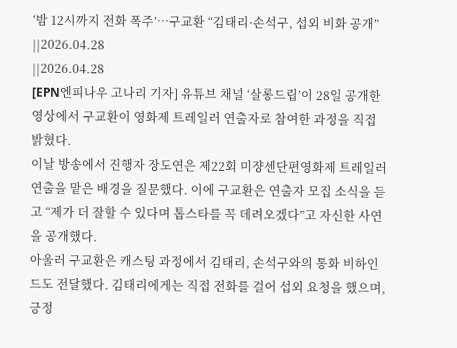‘밤 12시까지 전화 폭주’…구교환 “김태리·손석구, 섭외 비화 공개”
||2026.04.28
||2026.04.28
[EPN엔피나우 고나리 기자] 유튜브 채널 ‘살롱드립’이 28일 공개한 영상에서 구교환이 영화제 트레일러 연출자로 참여한 과정을 직접 밝혔다.
이날 방송에서 진행자 장도연은 제22회 미쟝센단편영화제 트레일러 연출을 맡은 배경을 질문했다. 이에 구교환은 연출자 모집 소식을 듣고 “제가 더 잘할 수 있다며 톱스타를 꼭 데려오겠다”고 자신한 사연을 공개했다.
아울러 구교환은 캐스팅 과정에서 김태리, 손석구와의 통화 비하인드도 전달했다. 김태리에게는 직접 전화를 걸어 섭외 요청을 했으며, 긍정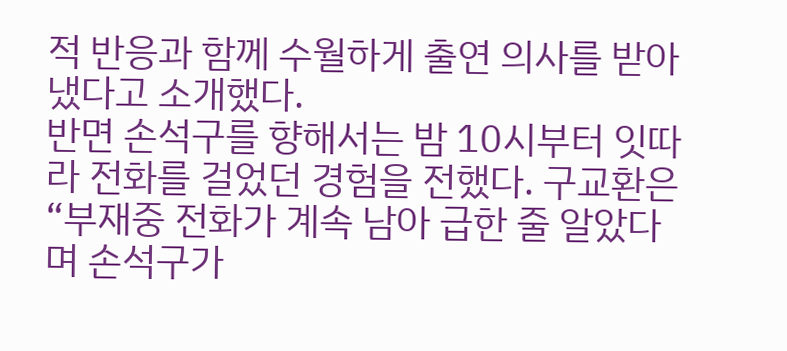적 반응과 함께 수월하게 출연 의사를 받아냈다고 소개했다.
반면 손석구를 향해서는 밤 10시부터 잇따라 전화를 걸었던 경험을 전했다. 구교환은 “부재중 전화가 계속 남아 급한 줄 알았다며 손석구가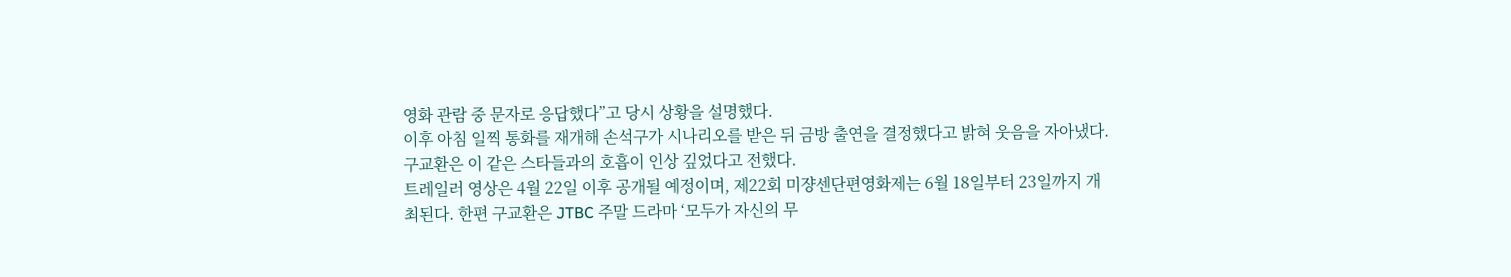영화 관람 중 문자로 응답했다”고 당시 상황을 설명했다.
이후 아침 일찍 통화를 재개해 손석구가 시나리오를 받은 뒤 금방 출연을 결정했다고 밝혀 웃음을 자아냈다. 구교환은 이 같은 스타들과의 호흡이 인상 깊었다고 전했다.
트레일러 영상은 4월 22일 이후 공개될 예정이며, 제22회 미쟝센단편영화제는 6월 18일부터 23일까지 개최된다. 한편 구교환은 JTBC 주말 드라마 ‘모두가 자신의 무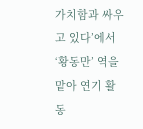가치함과 싸우고 있다’에서 ‘황동만’ 역을 맡아 연기 활동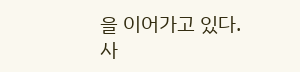을 이어가고 있다.
사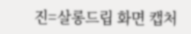진=살롱드립 화면 캡처